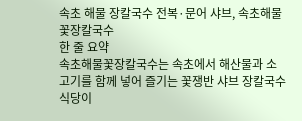속초 해물 장칼국수 전복·문어 샤브, 속초해물꽃장칼국수
한 줄 요약
속초해물꽃장칼국수는 속초에서 해산물과 소고기를 함께 넣어 즐기는 꽃쟁반 샤브 장칼국수 식당이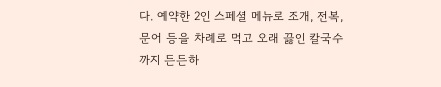다. 예약한 2인 스페셜 메뉴로 조개, 전복, 문어 등을 차례로 먹고 오래 끓인 칼국수까지 든든하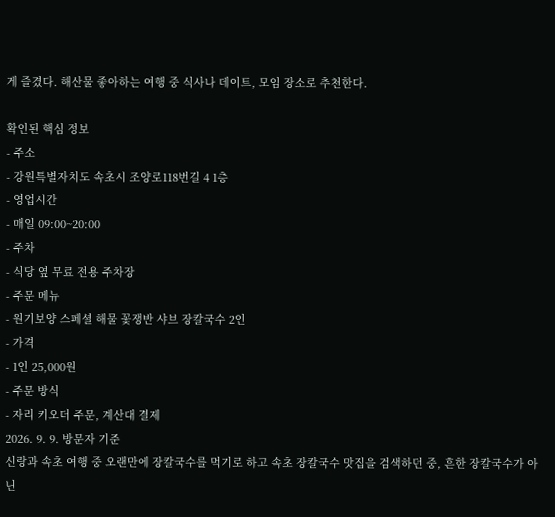게 즐겼다. 해산물 좋아하는 여행 중 식사나 데이트, 모임 장소로 추천한다.

확인된 핵심 정보
- 주소
- 강원특별자치도 속초시 조양로118번길 4 1층
- 영업시간
- 매일 09:00~20:00
- 주차
- 식당 옆 무료 전용 주차장
- 주문 메뉴
- 원기보양 스페셜 해물 꽃쟁반 샤브 장칼국수 2인
- 가격
- 1인 25,000원
- 주문 방식
- 자리 키오더 주문, 계산대 결제
2026. 9. 9. 방문자 기준
신랑과 속초 여행 중 오랜만에 장칼국수를 먹기로 하고 속초 장칼국수 맛집을 검색하던 중, 흔한 장칼국수가 아닌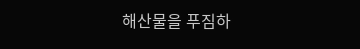해산물을 푸짐하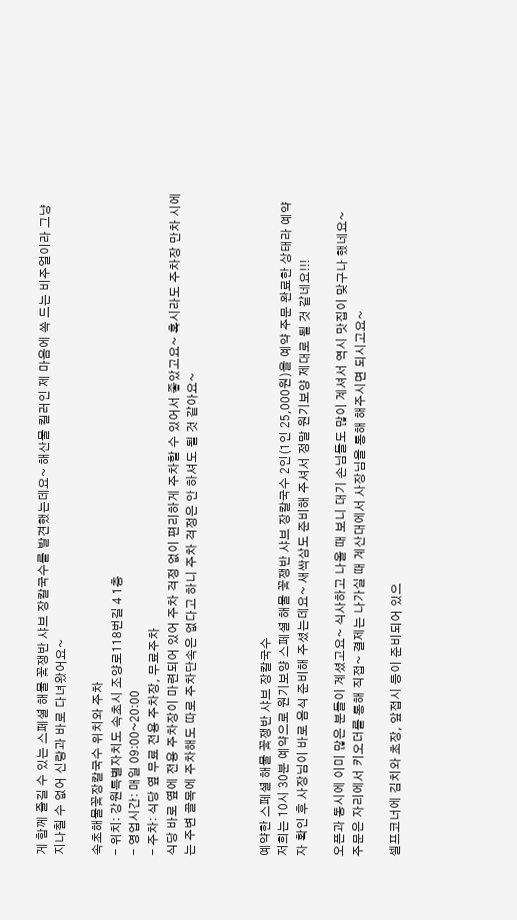게 함께 즐길 수 있는 스페셜 해물 꽃쟁반 샤브 장칼국수를 발견했는데요~ 해산물 킬러인 제 마음에 쏙 드는 비주얼이라 그냥 지나칠 수 없어 신랑과 바로 다녀왔어요~

속초해물꽃장칼국수 위치와 주차
- 위치: 강원특별자치도 속초시 조양로118번길 4 1층
- 영업시간: 매일 09:00~20:00
- 주차: 식당 옆 무료 전용 주차장, 무료주차
식당 바로 옆에 전용 주차장이 마련되어 있어 주차 걱정 없이 편리하게 주차할 수 있어서 좋았고요~ 혹시라도 주차장 만차 시에는 주변 골목에 주차해도 따로 주차단속은 없다고 하니 주차 걱정은 안 하셔도 될 것 같아요~



예약한 스페셜 해물 꽃쟁반 샤브 장칼국수
저희는 10시 30분 예약으로 원기보양 스페셜 해물 꽃쟁반 샤브 장칼국수 2인(1인 25,000원)을 예약 주문 완료한 상태라 예약자 확인 후 사장님이 바로 음식 준비해 주셨는데요~ 새싹삼도 준비해 주셔서 정말 원기보양 제대로 될 것 같네요!!!

오픈과 동시에 이미 많은 분들이 계셨고요~ 식사하고 나올 때 보니 대기 손님들도 많이 계셔서 역시 맛집이 맞구나 했네요~
주문은 자리에서 키오더를 통해 직접~ 결제는 나가실 때 계산대에서 사장님을 통해 해주시면 되시고요~

셀프코너에 김치와 초장, 앞접시 등이 준비되어 있으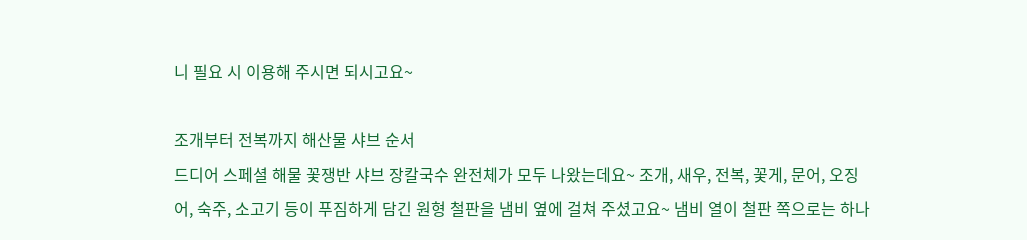니 필요 시 이용해 주시면 되시고요~

조개부터 전복까지 해산물 샤브 순서
드디어 스페셜 해물 꽃쟁반 샤브 장칼국수 완전체가 모두 나왔는데요~ 조개, 새우, 전복, 꽃게, 문어, 오징어, 숙주, 소고기 등이 푸짐하게 담긴 원형 철판을 냄비 옆에 걸쳐 주셨고요~ 냄비 열이 철판 쪽으로는 하나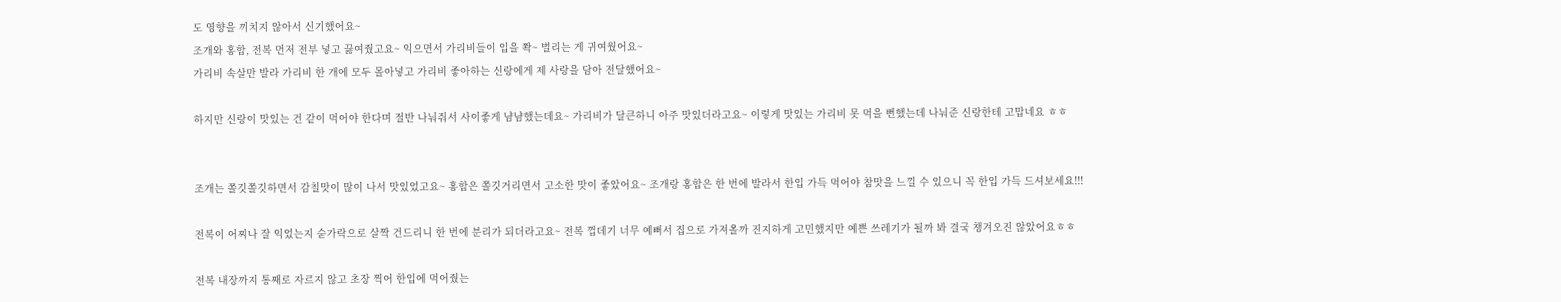도 영향을 끼치지 않아서 신기했어요~
조개와 홍합, 전복 먼저 전부 넣고 끓여줬고요~ 익으면서 가리비들이 입을 쫙~ 벌리는 게 귀여웠어요~
가리비 속살만 발라 가리비 한 개에 모두 몰아넣고 가리비 좋아하는 신랑에게 제 사랑을 담아 전달했어요~

하지만 신랑이 맛있는 건 같이 먹어야 한다며 절반 나눠줘서 사이좋게 냠냠했는데요~ 가리비가 달큰하니 아주 맛있더라고요~ 이렇게 맛있는 가리비 못 먹을 뻔했는데 나눠준 신랑한테 고맙네요 ㅎㅎ


조개는 쫄깃쫄깃하면서 감칠맛이 많이 나서 맛있었고요~ 홍합은 쫄깃거리면서 고소한 맛이 좋았어요~ 조개랑 홍합은 한 번에 발라서 한입 가득 먹어야 참맛을 느낄 수 있으니 꼭 한입 가득 드셔보세요!!!

전복이 어찌나 잘 익었는지 숟가락으로 살짝 건드리니 한 번에 분리가 되더라고요~ 전복 껍데기 너무 예뻐서 집으로 가져올까 진지하게 고민했지만 예쁜 쓰레기가 될까 봐 결국 챙겨오진 않았어요ㅎㅎ

전복 내장까지 통째로 자르지 않고 초장 찍어 한입에 먹어줬는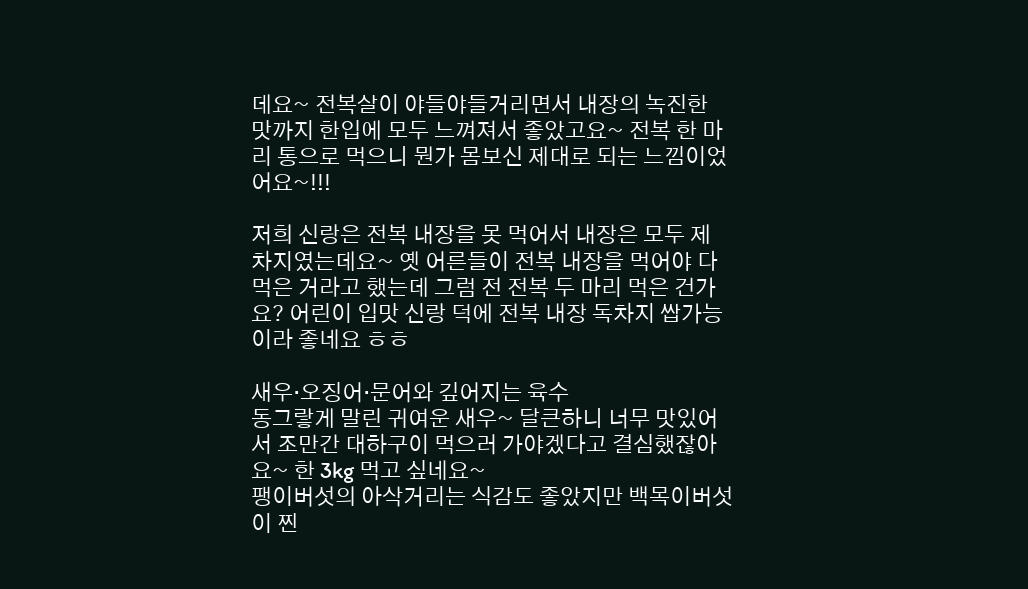데요~ 전복살이 야들야들거리면서 내장의 녹진한 맛까지 한입에 모두 느껴져서 좋았고요~ 전복 한 마리 통으로 먹으니 뭔가 몸보신 제대로 되는 느낌이었어요~!!!

저희 신랑은 전복 내장을 못 먹어서 내장은 모두 제 차지였는데요~ 옛 어른들이 전복 내장을 먹어야 다 먹은 거라고 했는데 그럼 전 전복 두 마리 먹은 건가요? 어린이 입맛 신랑 덕에 전복 내장 독차지 쌉가능이라 좋네요 ㅎㅎ

새우·오징어·문어와 깊어지는 육수
동그랗게 말린 귀여운 새우~ 달큰하니 너무 맛있어서 조만간 대하구이 먹으러 가야겠다고 결심했잖아요~ 한 3kg 먹고 싶네요~
팽이버섯의 아삭거리는 식감도 좋았지만 백목이버섯이 찐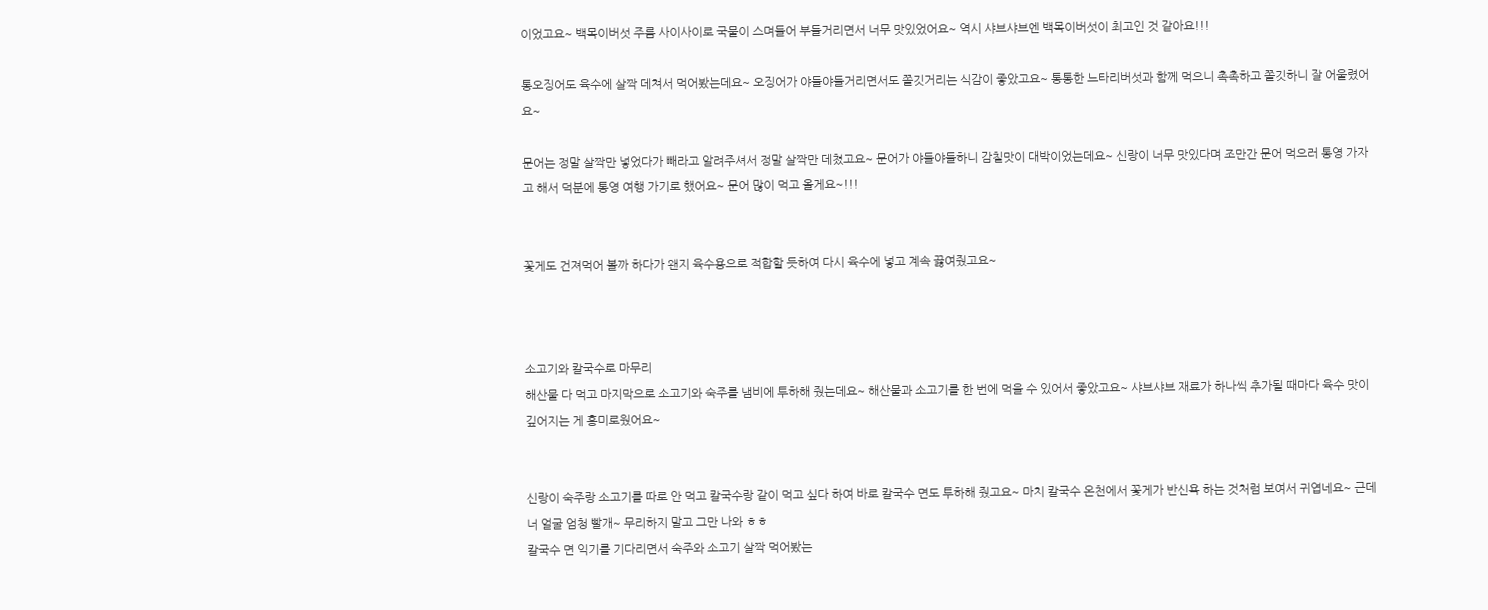이었고요~ 백목이버섯 주름 사이사이로 국물이 스며들어 부들거리면서 너무 맛있었어요~ 역시 샤브샤브엔 백목이버섯이 최고인 것 같아요!!!

통오징어도 육수에 살짝 데쳐서 먹어봤는데요~ 오징어가 야들야들거리면서도 쫄깃거리는 식감이 좋았고요~ 통통한 느타리버섯과 함께 먹으니 촉촉하고 쫄깃하니 잘 어울렸어요~

문어는 정말 살짝만 넣었다가 빼라고 알려주셔서 정말 살짝만 데쳤고요~ 문어가 야들야들하니 감칠맛이 대박이었는데요~ 신랑이 너무 맛있다며 조만간 문어 먹으러 통영 가자고 해서 덕분에 통영 여행 가기로 했어요~ 문어 많이 먹고 올게요~!!!


꽃게도 건져먹어 볼까 하다가 왠지 육수용으로 적합할 듯하여 다시 육수에 넣고 계속 끓여줬고요~



소고기와 칼국수로 마무리
해산물 다 먹고 마지막으로 소고기와 숙주를 냄비에 투하해 줬는데요~ 해산물과 소고기를 한 번에 먹을 수 있어서 좋았고요~ 샤브샤브 재료가 하나씩 추가될 때마다 육수 맛이 깊어지는 게 흥미로웠어요~


신랑이 숙주랑 소고기를 따로 안 먹고 칼국수랑 같이 먹고 싶다 하여 바로 칼국수 면도 투하해 줬고요~ 마치 칼국수 온천에서 꽃게가 반신욕 하는 것처럼 보여서 귀엽네요~ 근데 너 얼굴 엄청 빨개~ 무리하지 말고 그만 나와 ㅎㅎ
칼국수 면 익기를 기다리면서 숙주와 소고기 살짝 먹어봤는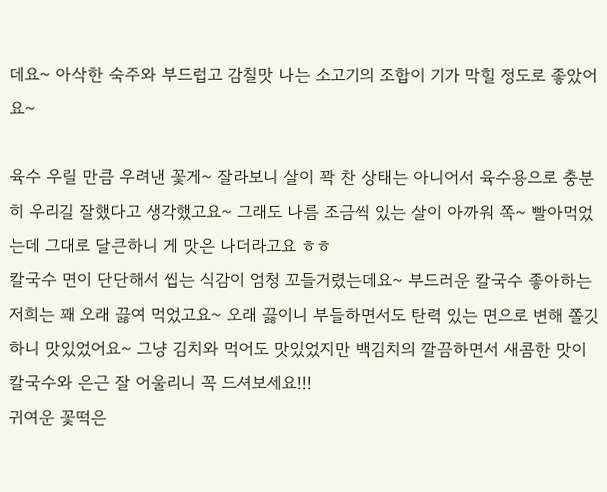데요~ 아삭한 숙주와 부드럽고 감칠맛 나는 소고기의 조합이 기가 막힐 정도로 좋았어요~

육수 우릴 만큼 우려낸 꽃게~ 잘라보니 살이 꽉 찬 상태는 아니어서 육수용으로 충분히 우리길 잘했다고 생각했고요~ 그래도 나름 조금씩 있는 살이 아까워 쪽~ 빨아먹었는데 그대로 달큰하니 게 맛은 나더라고요 ㅎㅎ
칼국수 면이 단단해서 씹는 식감이 엄청 꼬들거렸는데요~ 부드러운 칼국수 좋아하는 저희는 꽤 오래 끓여 먹었고요~ 오래 끓이니 부들하면서도 탄력 있는 면으로 변해 쫄깃하니 맛있었어요~ 그냥 김치와 먹어도 맛있었지만 백김치의 깔끔하면서 새콤한 맛이 칼국수와 은근 잘 어울리니 꼭 드셔보세요!!!
귀여운 꽃떡은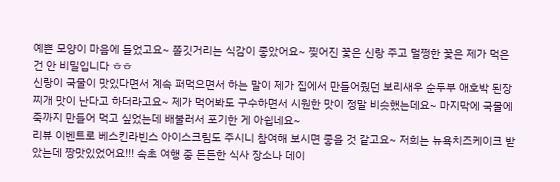예쁜 모양이 마음에 들었고요~ 쫄깃거리는 식감이 좋았어요~ 찢어진 꽃은 신랑 주고 멀쩡한 꽃은 제가 먹은 건 안 비밀입니다 ㅎㅎ
신랑이 국물이 맛있다면서 계속 퍼먹으면서 하는 말이 제가 집에서 만들어줬던 보리새우 순두부 애호박 된장찌개 맛이 난다고 하더라고요~ 제가 먹어봐도 구수하면서 시원한 맛이 정말 비슷했는데요~ 마지막에 국물에 죽까지 만들어 먹고 싶었는데 배불러서 포기한 게 아쉽네요~
리뷰 이벤트로 베스킨라빈스 아이스크림도 주시니 참여해 보시면 좋을 것 같고요~ 저희는 뉴욕치즈케이크 받았는데 짱맛있었어요!!! 속초 여행 중 든든한 식사 장소나 데이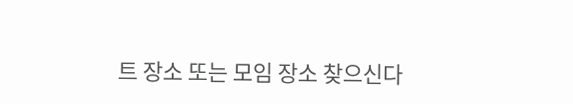트 장소 또는 모임 장소 찾으신다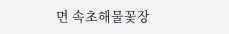면 속초해물꽃장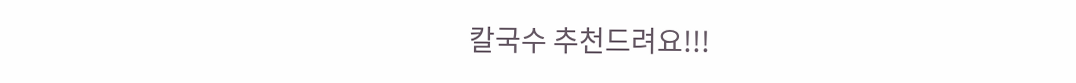칼국수 추천드려요!!!